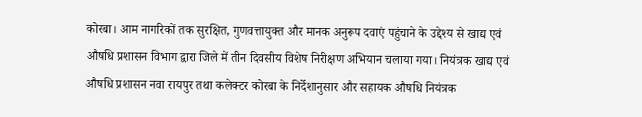कोरबा। आम नागरिकों तक सुरक्षित, गुणवत्तायुक्त और मानक अनुरूप दवाएं पहुंचाने के उद्देश्य से खाद्य एवं औषधि प्रशासन विभाग द्वारा जिले में तीन दिवसीय विशेष निरीक्षण अभियान चलाया गया। नियंत्रक खाद्य एवं औषधि प्रशासन नवा रायपुर तथा कलेक्टर कोरबा के निर्देशानुसार और सहायक औषधि नियंत्रक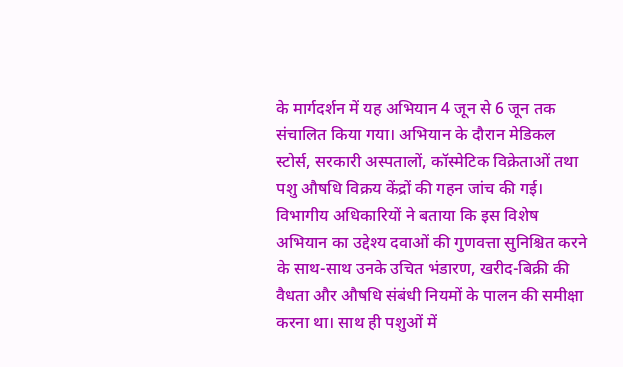के मार्गदर्शन में यह अभियान 4 जून से 6 जून तक संचालित किया गया। अभियान के दौरान मेडिकल स्टोर्स, सरकारी अस्पतालों, कॉस्मेटिक विक्रेताओं तथा पशु औषधि विक्रय केंद्रों की गहन जांच की गई।
विभागीय अधिकारियों ने बताया कि इस विशेष अभियान का उद्देश्य दवाओं की गुणवत्ता सुनिश्चित करने के साथ-साथ उनके उचित भंडारण, खरीद-बिक्री की वैधता और औषधि संबंधी नियमों के पालन की समीक्षा करना था। साथ ही पशुओं में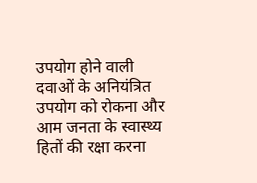उपयोग होने वाली दवाओं के अनियंत्रित उपयोग को रोकना और आम जनता के स्वास्थ्य हितों की रक्षा करना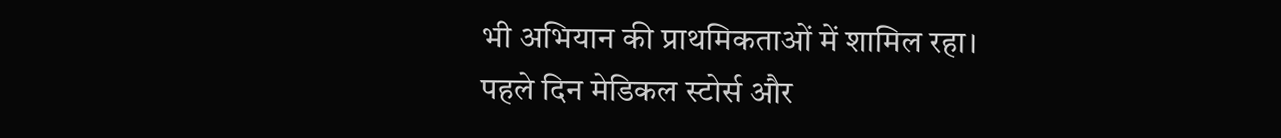भी अभियान की प्राथमिकताओं में शामिल रहा।
पहले दिन मेडिकल स्टोर्स और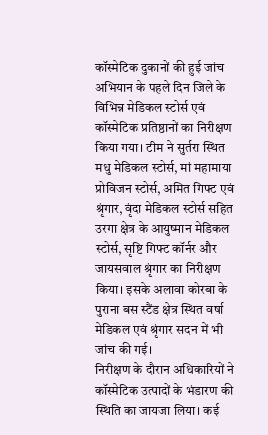कॉस्मेटिक दुकानों की हुई जांच
अभियान के पहले दिन जिले के विभिन्न मेडिकल स्टोर्स एवं कॉस्मेटिक प्रतिष्ठानों का निरीक्षण किया गया। टीम ने सुर्तरा स्थित मधु मेडिकल स्टोर्स, मां महामाया प्रोविजन स्टोर्स, अमित गिफ्ट एवं श्रृंगार, वृंदा मेडिकल स्टोर्स सहित उरगा क्षेत्र के आयुष्मान मेडिकल स्टोर्स, सृष्टि गिफ्ट कॉर्नर और जायसवाल श्रृंगार का निरीक्षण किया। इसके अलावा कोरबा के पुराना बस स्टैंड क्षेत्र स्थित वर्षा मेडिकल एवं श्रृंगार सदन में भी जांच की गई।
निरीक्षण के दौरान अधिकारियों ने कॉस्मेटिक उत्पादों के भंडारण की स्थिति का जायजा लिया। कई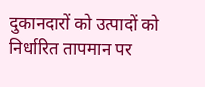दुकानदारों को उत्पादों को निर्धारित तापमान पर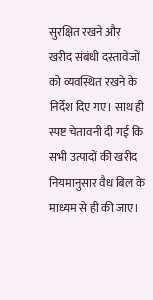सुरक्षित रखने और खरीद संबंधी दस्तावेजों को व्यवस्थित रखने के निर्देश दिए गए। साथ ही स्पष्ट चेतावनी दी गई कि सभी उत्पादों की खरीद नियमानुसार वैध बिल के माध्यम से ही की जाए।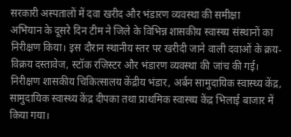सरकारी अस्पतालों में दवा खरीद और भंडारण व्यवस्था की समीक्षा
अभियान के दूसरे दिन टीम ने जिले के विभिन्न शासकीय स्वास्थ्य संस्थानों का निरीक्षण किया। इस दौरान स्थानीय स्तर पर खरीदी जाने वाली दवाओं के क्रय-विक्रय दस्तावेज, स्टॉक रजिस्टर और भंडारण व्यवस्था की जांच की गई।
निरीक्षण शासकीय चिकित्सालय केंद्रीय भंडार, अर्बन सामुदायिक स्वास्थ्य केंद्र, सामुदायिक स्वास्थ्य केंद्र दीपका तथा प्राथमिक स्वास्थ्य केंद्र भिलाई बाजार में किया गया।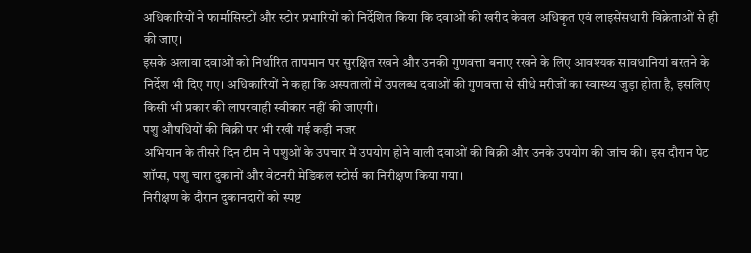अधिकारियों ने फार्मासिस्टों और स्टोर प्रभारियों को निर्देशित किया कि दवाओं की खरीद केवल अधिकृत एवं लाइसेंसधारी विक्रेताओं से ही की जाए।
इसके अलावा दवाओं को निर्धारित तापमान पर सुरक्षित रखने और उनकी गुणवत्ता बनाए रखने के लिए आवश्यक सावधानियां बरतने के निर्देश भी दिए गए। अधिकारियों ने कहा कि अस्पतालों में उपलब्ध दवाओं की गुणवत्ता से सीधे मरीजों का स्वास्थ्य जुड़ा होता है, इसलिए किसी भी प्रकार की लापरवाही स्वीकार नहीं की जाएगी।
पशु औषधियों की बिक्री पर भी रखी गई कड़ी नजर
अभियान के तीसरे दिन टीम ने पशुओं के उपचार में उपयोग होने वाली दवाओं की बिक्री और उनके उपयोग की जांच की। इस दौरान पेट शॉप्स, पशु चारा दुकानों और वेटनरी मेडिकल स्टोर्स का निरीक्षण किया गया।
निरीक्षण के दौरान दुकानदारों को स्पष्ट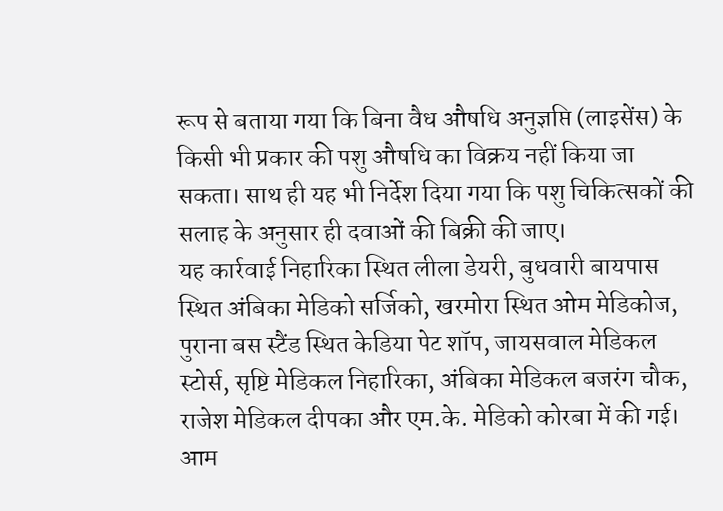रूप से बताया गया कि बिना वैध औषधि अनुज्ञप्ति (लाइसेंस) के किसी भी प्रकार की पशु औषधि का विक्रय नहीं किया जा सकता। साथ ही यह भी निर्देश दिया गया कि पशु चिकित्सकों की सलाह के अनुसार ही दवाओं की बिक्री की जाए।
यह कार्रवाई निहारिका स्थित लीला डेयरी, बुधवारी बायपास स्थित अंबिका मेडिको सर्जिको, खरमोरा स्थित ओम मेडिकोज, पुराना बस स्टैंड स्थित केडिया पेट शॉप, जायसवाल मेडिकल स्टोर्स, सृष्टि मेडिकल निहारिका, अंबिका मेडिकल बजरंग चौक, राजेश मेडिकल दीपका और एम.के. मेडिको कोरबा में की गई।
आम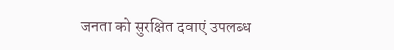जनता को सुरक्षित दवाएं उपलब्ध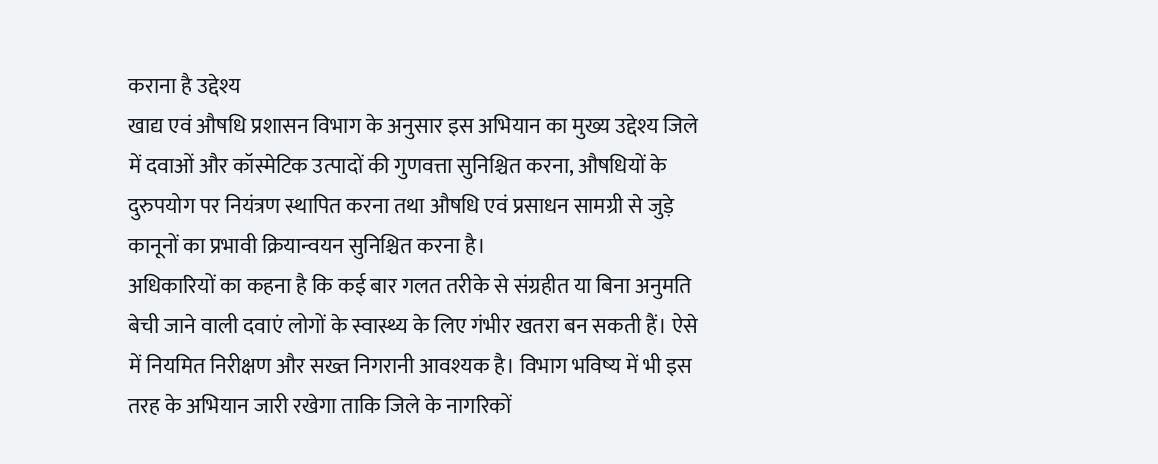कराना है उद्देश्य
खाद्य एवं औषधि प्रशासन विभाग के अनुसार इस अभियान का मुख्य उद्देश्य जिले में दवाओं और कॉस्मेटिक उत्पादों की गुणवत्ता सुनिश्चित करना, औषधियों के दुरुपयोग पर नियंत्रण स्थापित करना तथा औषधि एवं प्रसाधन सामग्री से जुड़े कानूनों का प्रभावी क्रियान्वयन सुनिश्चित करना है।
अधिकारियों का कहना है कि कई बार गलत तरीके से संग्रहीत या बिना अनुमति बेची जाने वाली दवाएं लोगों के स्वास्थ्य के लिए गंभीर खतरा बन सकती हैं। ऐसे में नियमित निरीक्षण और सख्त निगरानी आवश्यक है। विभाग भविष्य में भी इस तरह के अभियान जारी रखेगा ताकि जिले के नागरिकों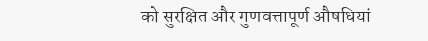को सुरक्षित और गुणवत्तापूर्ण औषधियां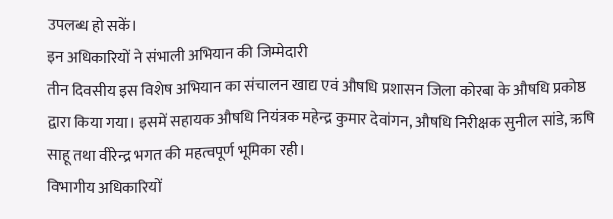उपलब्ध हो सकें।
इन अधिकारियों ने संभाली अभियान की जिम्मेदारी
तीन दिवसीय इस विशेष अभियान का संचालन खाद्य एवं औषधि प्रशासन जिला कोरबा के औषधि प्रकोष्ठ द्वारा किया गया। इसमें सहायक औषधि नियंत्रक महेन्द्र कुमार देवांगन, औषधि निरीक्षक सुनील सांडे, ऋषि साहू तथा वीरेन्द्र भगत की महत्वपूर्ण भूमिका रही।
विभागीय अधिकारियों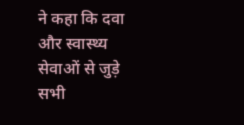ने कहा कि दवा और स्वास्थ्य सेवाओं से जुड़े सभी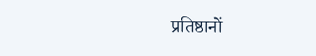प्रतिष्ठानों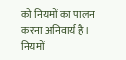को नियमों का पालन करना अनिवार्य है। नियमों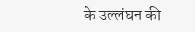के उल्लंघन की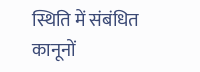स्थिति में संबंधित कानूनों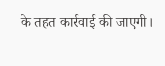के तहत कार्रवाई की जाएगी।